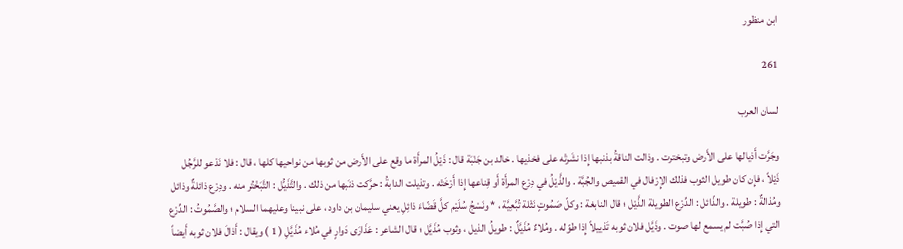ابن منظور

261

لسان العرب

وجَرَّت أَذيالها على الأَرض وتبخترت . وذالت الناقةُ بذنبها إِذا نشَرتْه على فخذيها . خالد بن جَنْبَة قال : ذَيْلُ المرأَة ما وقع على الأَرض من ثوبها من نواحيها كلها ، قال : فلا نَدْعو للرَّجُل ذَيْلاً ، فإِن كان طويل الثوب فذلك الإِرْفال في القميص والجُبَّة . والذَّيْلُ في دِرْع المرأَة أَو قِناعها إِذا أَرْخَتْه . وتذيلت الدابةُ : حرَّكت ذنَبها من ذلك . والتَّذَيُّل : التَّبَخْتُر منه . ودِرْع ذائلةٌ وذائل ومُذالةٌ : طويلة . والذّائل : الدِّرْع الطويلة الذَّيْل ؛ قال النابغة : وكلّ صَمُوتٍ نَثْلة تُبَّعِيَّة ، * ونَسْجُ سُلَيْم كلَّ قَضّاءَ ذائِلِ يعني سليمان بن داود ، على نبينا وعليهما السلام ؛ والصَّمُوتُ : الدِّرْع التي إِذا صُبَّت لم يسمع لها صوت . وذَيَّل فلان ثوبه تَذييلاً إِذا طوّله . ومُلاءٌ مُذَيَّلٌ : طويلُ الذيل ، وثوب مُذَيَّل ؛ قال الشاعر : عَذَارَى دَوارٍ في مُلاء مُذَيَّلِ ( 1 ) ويقال : أَذالَ فلان ثوبه أَيضاً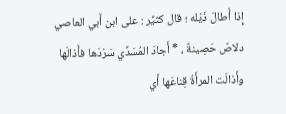إِذا أَطالَ ذَيْله ؛ قال كثيِّر : على ابن أَبي العاصي دلاصٌ حَصِينةٌ ، * أَجادَ المُسَدِّي سَرْدَها فأَذالَها وأَذالَت المرأَةُ قِناعَها أَي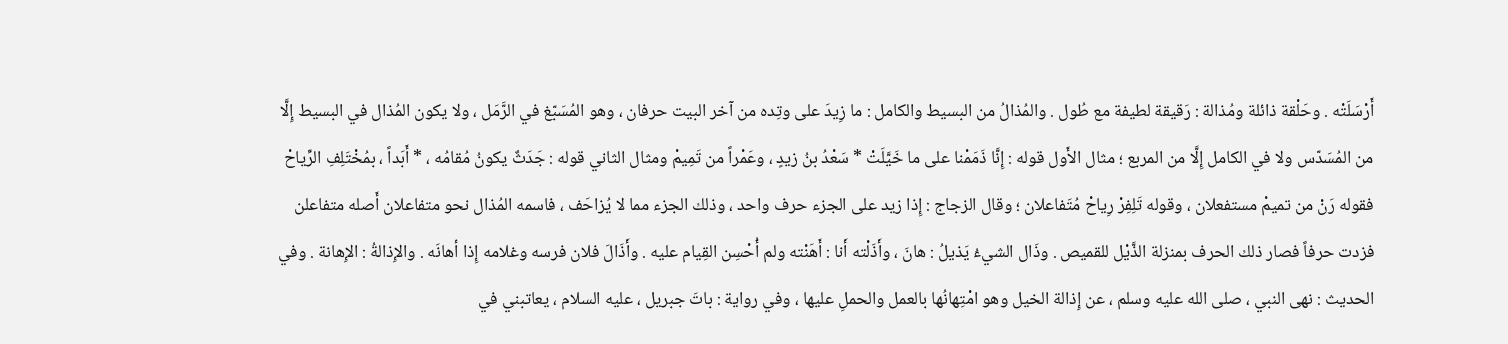أَرْسَلَتْه . وحَلْقة ذائلة ومُذالة : رَقيقة لطيفة مع طُول . والمُذالُ من البسيط والكامل : ما زِيدَ على وتِده من آخر البيت حرفان ، وهو المُسَبّغ في الرَّمَل ، ولا يكون المُذال في البسيط إِلَّا من المُسَدّس ولا في الكامل إِلَّا من المربع ؛ مثال الأَول قوله : إِنَّا ذَمَمْنا على ما خَيَّلَتْ * سَعْدُ بنُ زيدٍ ، وعَمْراً من تَمِيمْ ومثال الثاني قوله : جَدَثٌ يكونُ مُقامُه ، * أَبَداً ، بمُخْتَلِفِ الرِّياحْ فقوله رَنْ من تميمْ مستفعلان ، وقوله تَلِفِرْ رِياحْ مُتَفاعلان ؛ وقال الزجاج : إِذا زيد على الجزء حرف واحد ، وذلك الجزء مما لا يُزاحَف ، فاسمه المُذال نحو متفاعلان أَصله متفاعلن فزدت حرفاً فصار ذلك الحرف بمنزلة الذَّيْل للقميص . وذَال الشيءُ يَذيلُ : هانَ ، وأَذَلْته أَنا : أَهَنْته ولم أُحْسِن القِيام عليه . وأَذَالَ فلان فرسه وغلامه إِذا أهانَه . والإِذالةُ : الإِهانة . وفي الحديث : نهى النبي ، صلى الله عليه وسلم ، عن إِذالة الخيل وهو امْتِهانُها بالعمل والحملِ عليها ، وفي رواية : باتَ جبريل ، عليه السلام ، يعاتبني في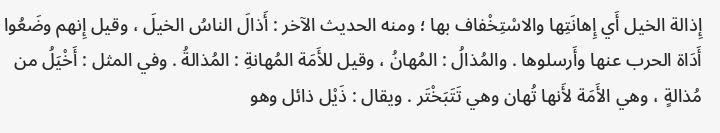إِذالة الخيل أَي إِهانَتِها والاسْتِخْفاف بها ؛ ومنه الحديث الآخر : أَذالَ الناسُ الخيلَ ، وقيل إِنهم وضَعُوا أَدَاة الحرب عنها وأَرسلوها . والمُذالُ : المُهانُ ، وقيل للأَمَة المُهانةِ : المُذالةُ . وفي المثل : أَخْيَلُ من مُذالةٍ ، وهي الأَمَة لأَنها تُهان وهي تَتَبَخْتَر . ويقال : ذَيْل ذائل وهو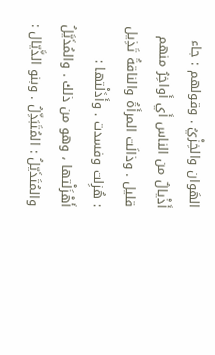الهَوان والخِزْيُ . وقولهم : جاء أَذْيالٌ من الناس أَي أَواخِرُ منهم قليل . وذالَت المرأَةُ والناقةُ تَذِيل : هُزِلت وفسدت . وأَذَلْتها : أَهْزَلْتها ، وهو من ذلك . والمُذَيَّلُ والمُتَذَيّلُ : المُتَبَذِّلُ . وبنو الذَّيّال :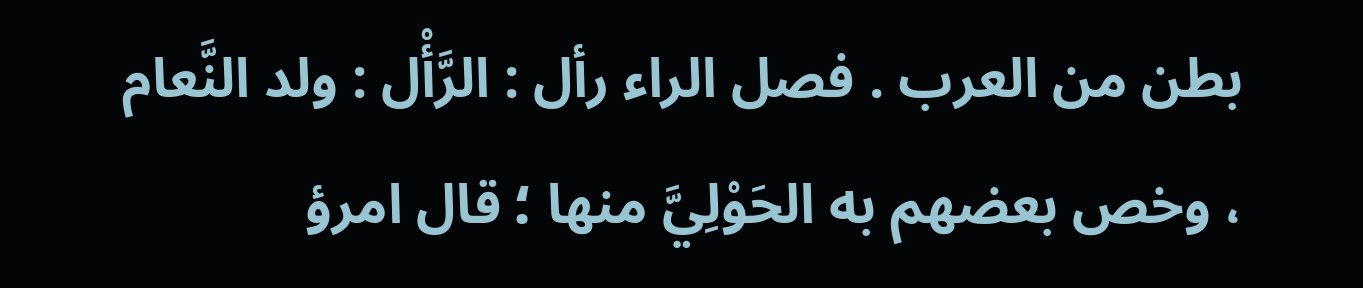بطن من العرب . فصل الراء رأل : الرَّأْل : ولد النَّعام ، وخص بعضهم به الحَوْلِيَّ منها ؛ قال امرؤ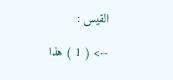القيس :

--> ( 1 ) هذا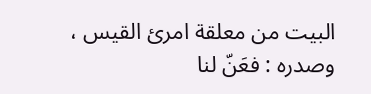البيت من معلقة امرئ القيس ، وصدره : فعَنّ لنا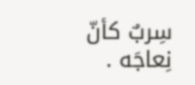سِربٌ كأنّ نِعاجَه .